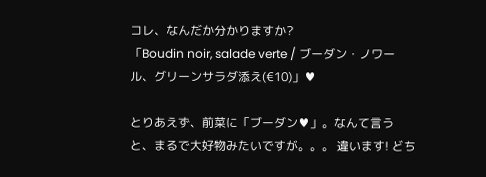コレ、なんだか分かりますか?
「Boudin noir, salade verte / ブーダン・ノワール、グリーンサラダ添え(€10)」♥

とりあえず、前菜に「ブーダン♥」。なんて言うと、まるで大好物みたいですが。。。 違います! どち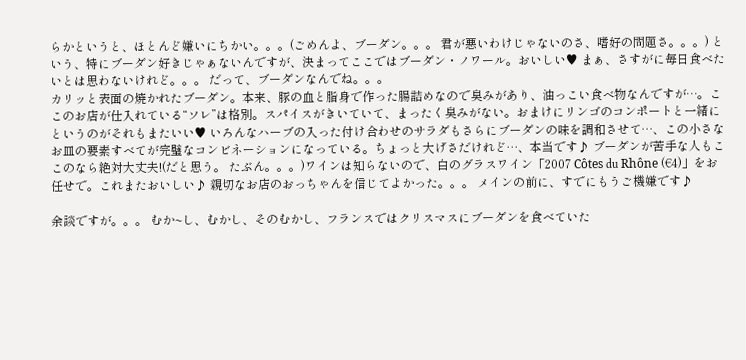らかというと、ほとんど嫌いにちかい。。。(ごめんよ、ブーダン。。。 君が悪いわけじゃないのさ、嗜好の問題さ。。。) という、特にブーダン好きじゃぁないんですが、決まってここではブーダン・ノワール。おいしい♥ まぁ、さすがに毎日食べたいとは思わないけれど。。。 だって、ブーダンなんでね。。。
カリッと表面の焼かれたブーダン。本来、豚の血と脂身で作った腸詰めなので臭みがあり、油っこい食べ物なんですが…。ここのお店が仕入れている“ソレ”は格別。スパイスがきいていて、まったく臭みがない。おまけにリンゴのコンポートと一緒にというのがそれもまたいい♥ いろんなハーブの入った付け合わせのサラダもさらにブーダンの味を調和させて…、この小さなお皿の要素すべてが完璧なコンビネーションになっている。ちょっと大げさだけれど…、本当です♪ ブーダンが苦手な人もここのなら絶対大丈夫!(だと思う。 たぶん。。。)ワインは知らないので、白のグラスワイン「2007 Côtes du Rhône (€4)」をお任せで。これまたおいしい♪ 親切なお店のおっちゃんを信じてよかった。。。 メインの前に、すでにもうご機嫌です♪

余談ですが。。。 むか~し、むかし、そのむかし、フランスではクリスマスにブーダンを食べていた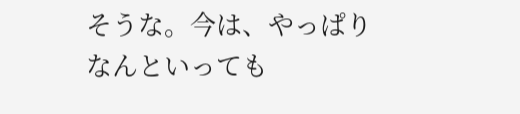そうな。今は、やっぱりなんといっても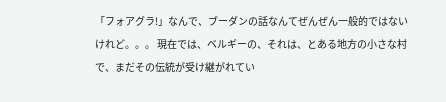「フォアグラ!」なんで、ブーダンの話なんてぜんぜん一般的ではないけれど。。。 現在では、ベルギーの、それは、とある地方の小さな村で、まだその伝統が受け継がれてい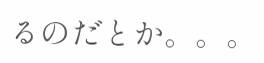るのだとか。。。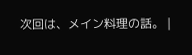次回は、メイン料理の話。 |